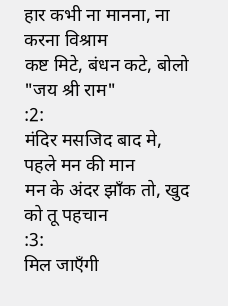हार कभी ना मानना, ना करना विश्राम
कष्ट मिटे, बंधन कटे, बोलो "जय श्री राम"
:2:
मंदिर मसजिद बाद मे, पहले मन की मान
मन के अंदर झाँक तो, खुद को तू पहचान
:3:
मिल जाएँगी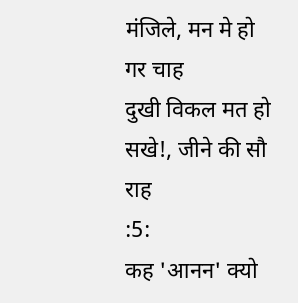मंजिले, मन मे हो गर चाह
दुखी विकल मत हो सखे!, जीने की सौ राह
:5:
कह 'आनन' क्यो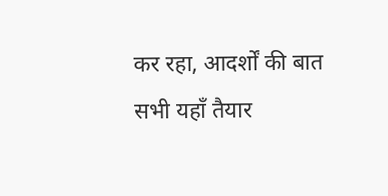कर रहा, आदर्शों की बात
सभी यहाँ तैयार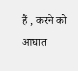हैं , करने को आघात